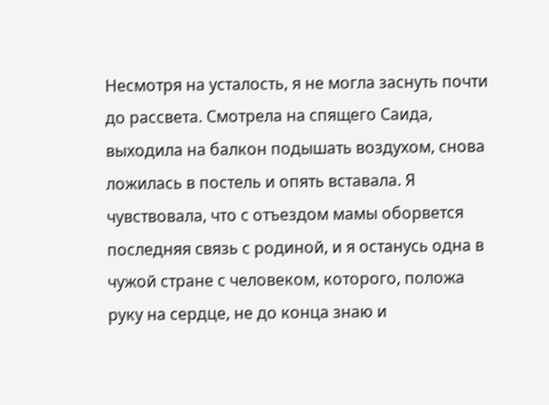Несмотря на усталость, я не могла заснуть почти до рассвета. Смотрела на спящего Саида, выходила на балкон подышать воздухом, снова ложилась в постель и опять вставала. Я чувствовала, что с отъездом мамы оборвется последняя связь с родиной, и я останусь одна в чужой стране с человеком, которого, положа руку на сердце, не до конца знаю и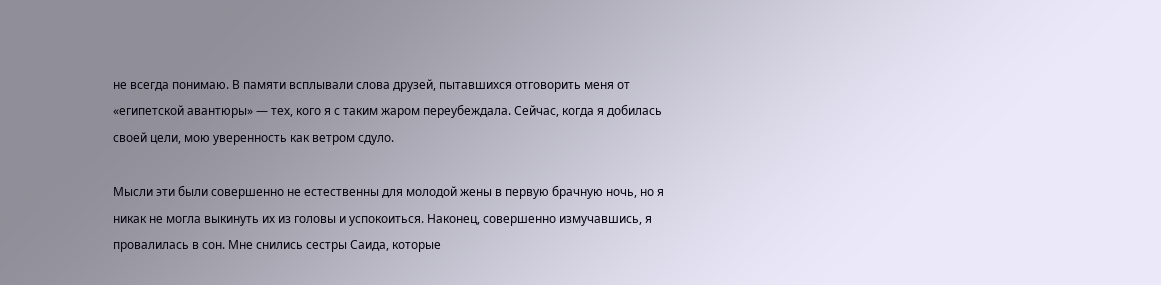не всегда понимаю. В памяти всплывали слова друзей, пытавшихся отговорить меня от «египетской авантюры» — тех, кого я с таким жаром переубеждала. Сейчас, когда я добилась своей цели, мою уверенность как ветром сдуло.

Мысли эти были совершенно не естественны для молодой жены в первую брачную ночь, но я никак не могла выкинуть их из головы и успокоиться. Наконец, совершенно измучавшись, я провалилась в сон. Мне снились сестры Саида, которые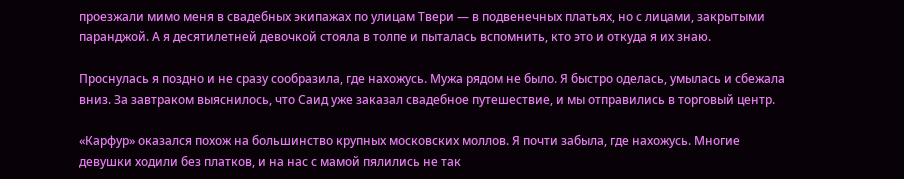проезжали мимо меня в свадебных экипажах по улицам Твери — в подвенечных платьях, но с лицами, закрытыми паранджой. А я десятилетней девочкой стояла в толпе и пыталась вспомнить, кто это и откуда я их знаю.

Проснулась я поздно и не сразу сообразила, где нахожусь. Мужа рядом не было. Я быстро оделась, умылась и сбежала вниз. За завтраком выяснилось, что Саид уже заказал свадебное путешествие, и мы отправились в торговый центр.

«Карфур» оказался похож на большинство крупных московских моллов. Я почти забыла, где нахожусь. Многие девушки ходили без платков, и на нас с мамой пялились не так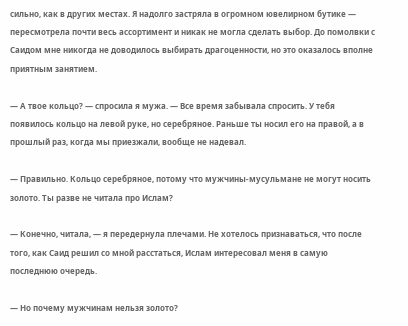сильно, как в других местах. Я надолго застряла в огромном ювелирном бутике — пересмотрела почти весь ассортимент и никак не могла сделать выбор. До помолвки с Саидом мне никогда не доводилось выбирать драгоценности, но это оказалось вполне приятным занятием.

— А твое кольцо? — спросила я мужа. — Все время забывала спросить. У тебя появилось кольцо на левой руке, но серебряное. Раньше ты носил его на правой, а в прошлый раз, когда мы приезжали, вообще не надевал.

— Правильно. Кольцо серебряное, потому что мужчины-мусульмане не могут носить золото. Ты разве не читала про Ислам?

— Конечно, читала, — я передернула плечами. Не хотелось признаваться, что после того, как Саид решил со мной расстаться, Ислам интересовал меня в самую последнюю очередь.

— Но почему мужчинам нельзя золото?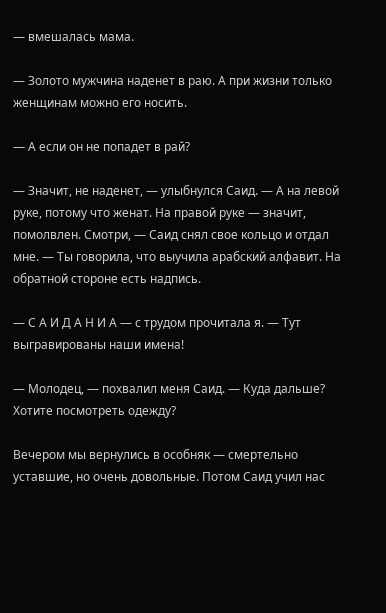— вмешалась мама.

— Золото мужчина наденет в раю. А при жизни только женщинам можно его носить.

— А если он не попадет в рай?

— Значит, не наденет, — улыбнулся Саид. — А на левой руке, потому что женат. На правой руке — значит, помолвлен. Смотри, — Саид снял свое кольцо и отдал мне. — Ты говорила, что выучила арабский алфавит. На обратной стороне есть надпись.

— С А И Д А Н И А — с трудом прочитала я. — Тут выгравированы наши имена!

— Молодец, — похвалил меня Саид. — Куда дальше? Хотите посмотреть одежду?

Вечером мы вернулись в особняк — смертельно уставшие, но очень довольные. Потом Саид учил нас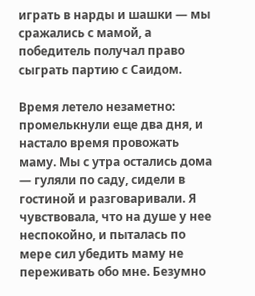играть в нарды и шашки — мы сражались с мамой, а победитель получал право сыграть партию с Саидом.

Время летело незаметно: промелькнули еще два дня, и настало время провожать маму. Мы с утра остались дома — гуляли по саду, сидели в гостиной и разговаривали. Я чувствовала, что на душе у нее неспокойно, и пыталась по мере сил убедить маму не переживать обо мне. Безумно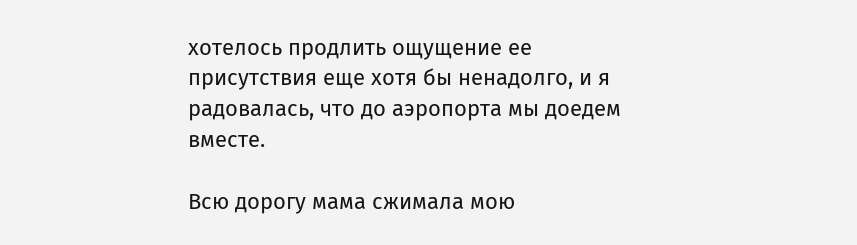хотелось продлить ощущение ее присутствия еще хотя бы ненадолго, и я радовалась, что до аэропорта мы доедем вместе.

Всю дорогу мама сжимала мою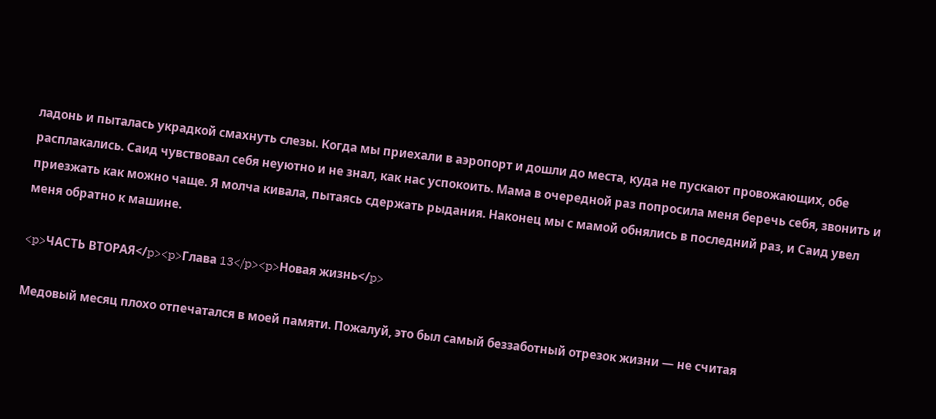ладонь и пыталась украдкой смахнуть слезы. Когда мы приехали в аэропорт и дошли до места, куда не пускают провожающих, обе расплакались. Саид чувствовал себя неуютно и не знал, как нас успокоить. Мама в очередной раз попросила меня беречь себя, звонить и приезжать как можно чаще. Я молча кивала, пытаясь сдержать рыдания. Наконец мы с мамой обнялись в последний раз, и Саид увел меня обратно к машине.

<p>ЧАСТЬ ВТОРАЯ</p><p>Глава 13</p><p>Новая жизнь</p>

Медовый месяц плохо отпечатался в моей памяти. Пожалуй, это был самый беззаботный отрезок жизни — не считая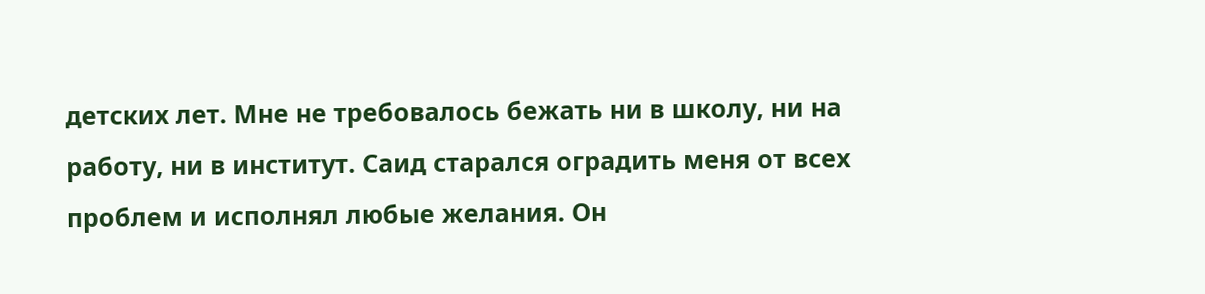детских лет. Мне не требовалось бежать ни в школу, ни на работу, ни в институт. Саид старался оградить меня от всех проблем и исполнял любые желания. Он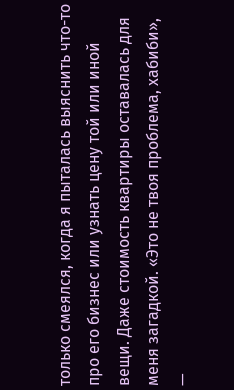только смеялся, когда я пыталась выяснить что-то про его бизнес или узнать цену той или иной вещи. Даже стоимость квартиры оставалась для меня загадкой. «Это не твоя проблема, хабиби», —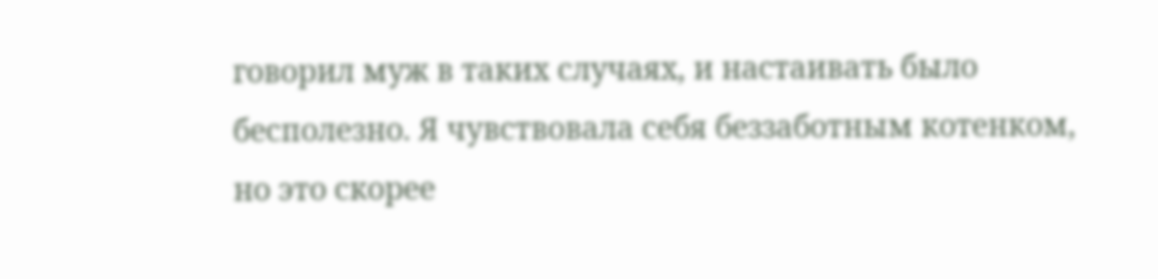говорил муж в таких случаях, и настаивать было бесполезно. Я чувствовала себя беззаботным котенком, но это скорее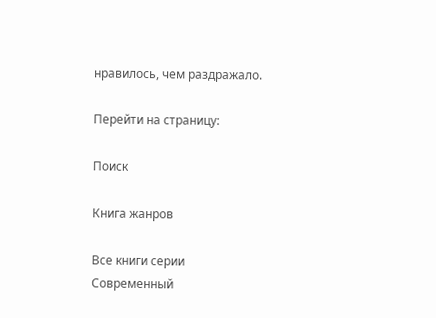нравилось, чем раздражало.

Перейти на страницу:

Поиск

Книга жанров

Все книги серии Современный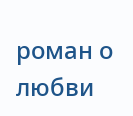роман о любви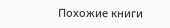Похожие книги